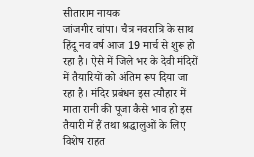सीताराम नायक
जांजगीर चांपा। चैत्र नवरात्रि के साथ हिंदू नव वर्ष आज 19 मार्च से शुरू हो रहा है। ऐसे में जिले भर के देवी मंदिरों में तैयारियों को अंतिम रूप दिया जा रहा है। मंदिर प्रबंधन इस त्यौहार में माता रानी की पूजा कैसे भाव हो इस तैयारी में हैं तथा श्रद्धालुओं के लिए विशेष राहत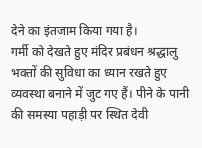देने का इंतजाम किया गया है।
गर्मी को देखते हुए मंदिर प्रबंधन श्रद्धालु भक्तों की सुविधा का ध्यान रखते हुए व्यवस्था बनाने में जुट गए हैं। पीने के पानी की समस्या पहाड़ी पर स्थित देवी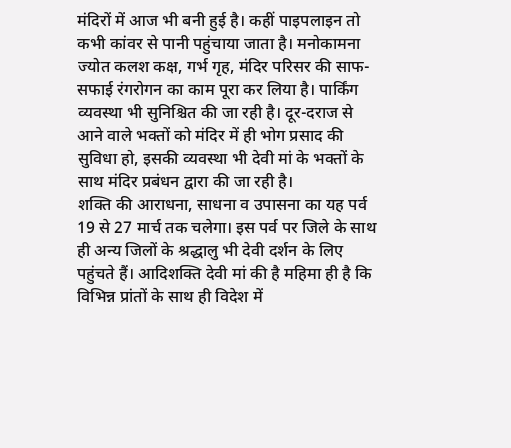मंदिरों में आज भी बनी हुई है। कहीं पाइपलाइन तो कभी कांवर से पानी पहुंचाया जाता है। मनोकामना ज्योत कलश कक्ष, गर्भ गृह, मंदिर परिसर की साफ-सफाई रंगरोगन का काम पूरा कर लिया है। पार्किंग व्यवस्था भी सुनिश्चित की जा रही है। दूर-दराज से आने वाले भक्तों को मंदिर में ही भोग प्रसाद की सुविधा हो, इसकी व्यवस्था भी देवी मां के भक्तों के साथ मंदिर प्रबंधन द्वारा की जा रही है।
शक्ति की आराधना, साधना व उपासना का यह पर्व 19 से 27 मार्च तक चलेगा। इस पर्व पर जिले के साथ ही अन्य जिलों के श्रद्धालु भी देवी दर्शन के लिए पहुंचते हैं। आदिशक्ति देवी मां की है महिमा ही है कि विभिन्न प्रांतों के साथ ही विदेश में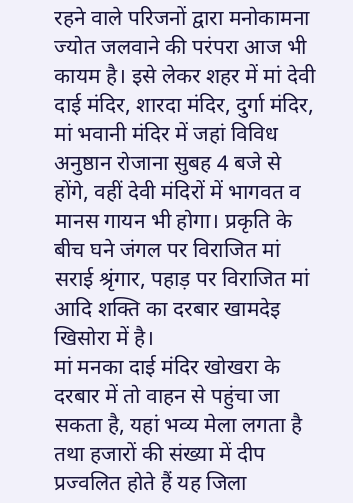रहने वाले परिजनों द्वारा मनोकामना ज्योत जलवाने की परंपरा आज भी कायम है। इसे लेकर शहर में मां देवी दाई मंदिर, शारदा मंदिर, दुर्गा मंदिर, मां भवानी मंदिर में जहां विविध अनुष्ठान रोजाना सुबह 4 बजे से होंगे, वहीं देवी मंदिरों में भागवत व मानस गायन भी होगा। प्रकृति के बीच घने जंगल पर विराजित मां सराई श्रृंगार, पहाड़ पर विराजित मां आदि शक्ति का दरबार खामदेइ खिसोरा में है।
मां मनका दाई मंदिर खोखरा के दरबार में तो वाहन से पहुंचा जा सकता है, यहां भव्य मेला लगता है तथा हजारों की संख्या में दीप प्रज्वलित होते हैं यह जिला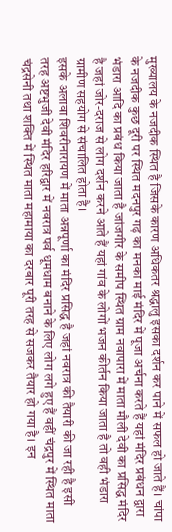मुख्यालय के नजदीक स्थित है जिसके कारण अधिकतर श्रद्धालु इसका दर्शन कर पाने में सफल हो जाते हैं। चांपा के नजदीक कुछ दूरी पर स्थित मदनपुर गढ़ का मनका माई मंदिर में पूजा अर्चना करते हैं यहां मंदिर प्रबंधन द्वारा भंडारा आदि का प्रबंध किया जाता है जांजगीर के समीप स्थित ग्राम नवापारा में माता मौली देवी का प्रसिद्ध मंदिर है जहां जोर-दराज से लोग दर्शन करने आते हैं यहां गांव के लोगों भजन कीर्तन किया जाता है तो वही भंडारा ग्रामीण सहयोग से संचालित होता है।
इसके अलावा शिवरीनारायण में माता अन्नपूर्णा का मंदिर प्रसिद्ध है जहां नवरात्र की तैयारी की जा रही है इसी तरह अष्टभुजी देवी मंदिर हरिद्वार में नवरात्र पर्व धूमधाम बनाने के लिए लोग लगे हुए हैं वहीं चंद्रपुर में स्थित माता चंद्रसेनी तथा शक्ति में स्थित माता महामाया का दरबार पूरी तरह से सजकर तैयार हो गया है। इन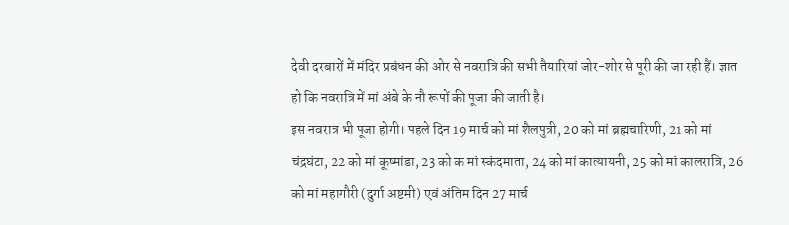देवी दरबारों में मंदिर प्रबंधन की ओर से नवरात्रि की सभी तैयारियां जोर-शोर से पूरी की जा रही हैं। ज्ञात हो कि नवरात्रि में मां अंबे के नौ रूपों की पूजा की जाती है।
इस नवरात्र भी पूजा होगी। पहले दिन 19 मार्च को मां शैलपुत्री, 20 को मां ब्रह्मचारिणी, 21 को मां चंद्रघंटा, 22 को मां कूष्मांडा, 23 को क मां स्कंदमाता, 24 को मां कात्यायनी, 25 को मां कालरात्रि, 26 को मां महागौरी (दुर्गा अष्टमी) एवं अंतिम दिन 27 मार्च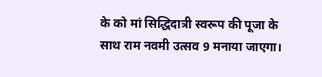के को मां सिद्धिदात्री स्वरूप की पूजा के साथ राम नवमी उत्सव 9 मनाया जाएगा।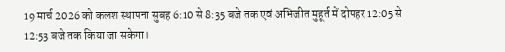19 मार्च 2026 को कलश स्थापना सुबह 6:10 से 8:35 बजे तक एवं अभिजीत मुहूर्त में दोपहर 12:05 से 12:53 बजे तक किया जा सकेगा।